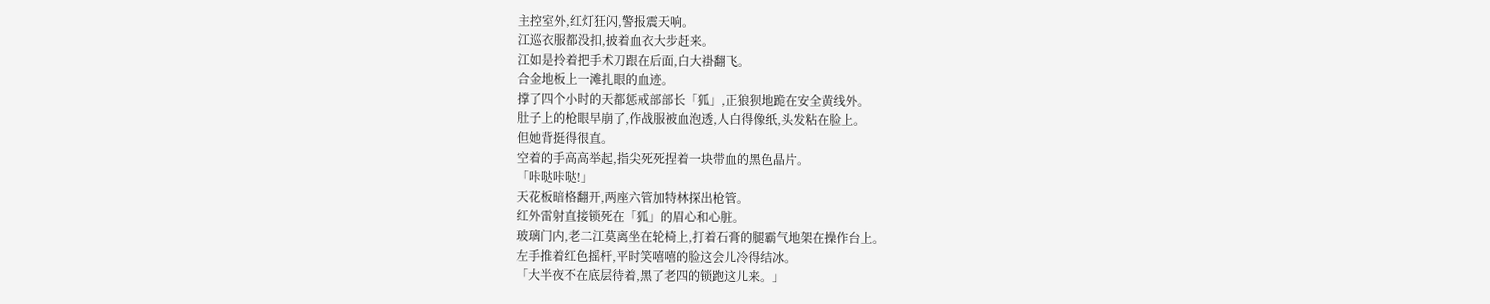主控室外,红灯狂闪,警报震天响。
江巡衣服都没扣,披着血衣大步赶来。
江如是拎着把手术刀跟在后面,白大褂翻飞。
合金地板上一滩扎眼的血迹。
撑了四个小时的天都惩戒部部长「狐」,正狼狈地跪在安全黄线外。
肚子上的枪眼早崩了,作战服被血泡透,人白得像纸,头发粘在脸上。
但她背挺得很直。
空着的手高高举起,指尖死死捏着一块带血的黑色晶片。
「咔哒咔哒!」
天花板暗格翻开,两座六管加特林探出枪管。
红外雷射直接锁死在「狐」的眉心和心脏。
玻璃门内,老二江莫离坐在轮椅上,打着石膏的腿霸气地架在操作台上。
左手推着红色摇杆,平时笑嘻嘻的脸这会儿冷得结冰。
「大半夜不在底层待着,黑了老四的锁跑这儿来。」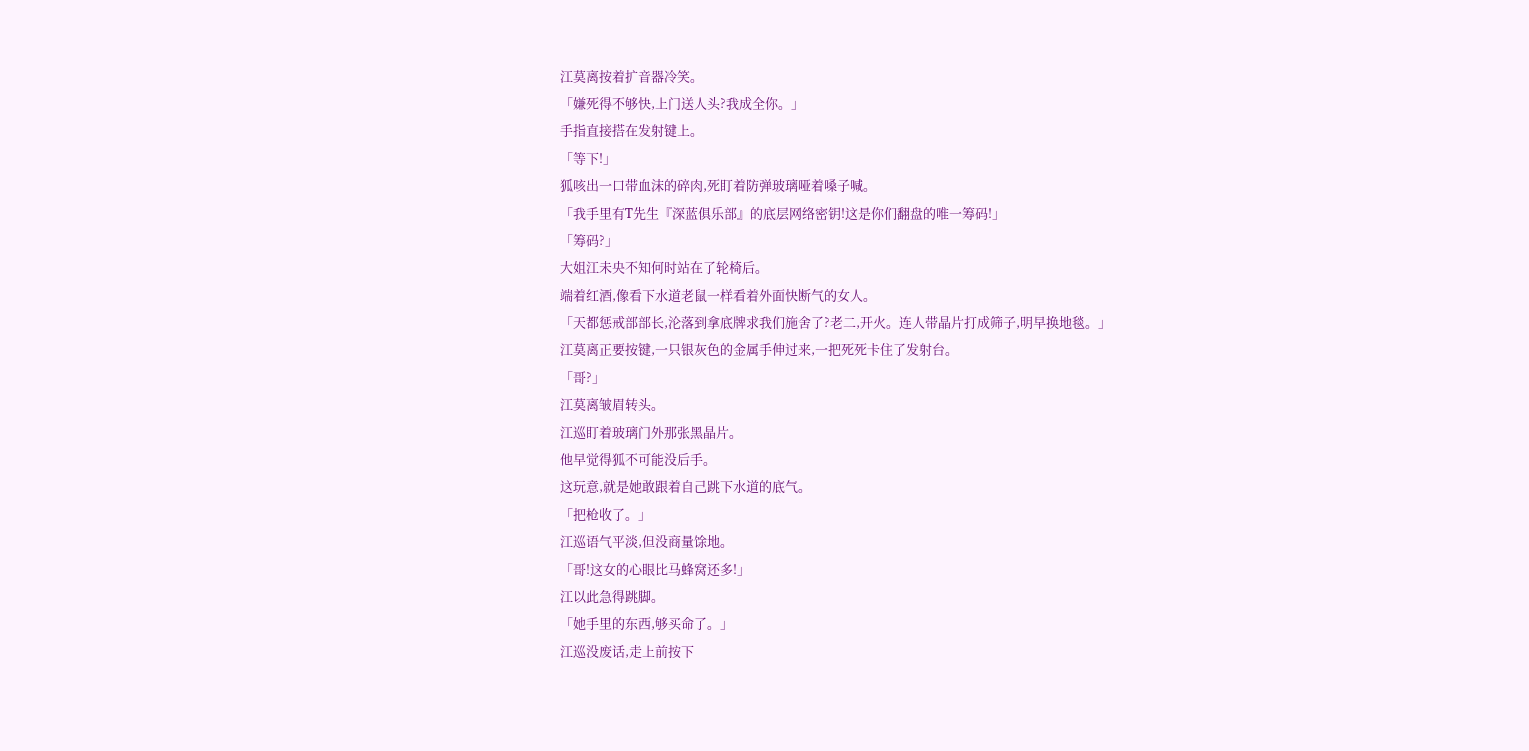江莫离按着扩音器冷笑。
「嫌死得不够快,上门送人头?我成全你。」
手指直接搭在发射键上。
「等下!」
狐咳出一口带血沫的碎肉,死盯着防弹玻璃哑着嗓子喊。
「我手里有T先生『深蓝俱乐部』的底层网络密钥!这是你们翻盘的唯一筹码!」
「筹码?」
大姐江未央不知何时站在了轮椅后。
端着红酒,像看下水道老鼠一样看着外面快断气的女人。
「天都惩戒部部长,沦落到拿底牌求我们施舍了?老二,开火。连人带晶片打成筛子,明早换地毯。」
江莫离正要按键,一只银灰色的金属手伸过来,一把死死卡住了发射台。
「哥?」
江莫离皱眉转头。
江巡盯着玻璃门外那张黑晶片。
他早觉得狐不可能没后手。
这玩意,就是她敢跟着自己跳下水道的底气。
「把枪收了。」
江巡语气平淡,但没商量馀地。
「哥!这女的心眼比马蜂窝还多!」
江以此急得跳脚。
「她手里的东西,够买命了。」
江巡没废话,走上前按下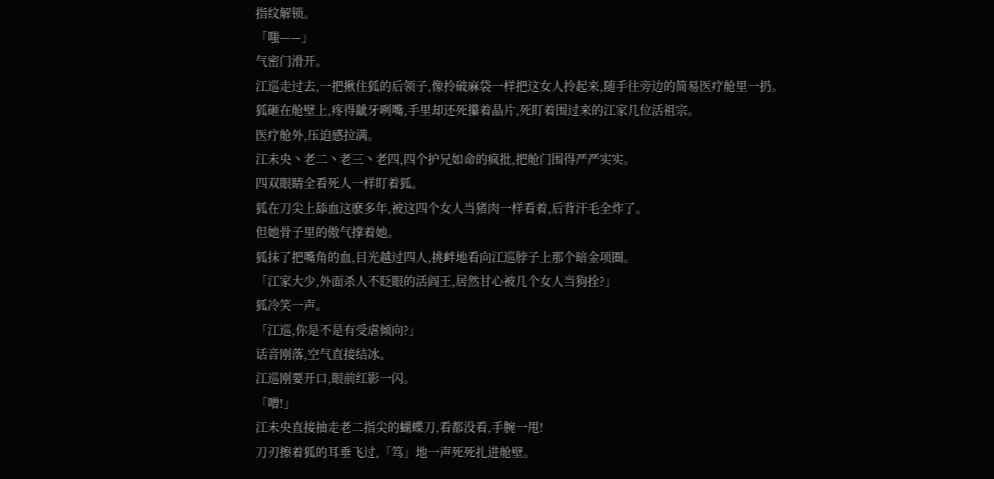指纹解锁。
「嗤——」
气密门滑开。
江巡走过去,一把揪住狐的后领子,像拎破麻袋一样把这女人拎起来,随手往旁边的简易医疗舱里一扔。
狐砸在舱壁上,疼得龇牙咧嘴,手里却还死攥着晶片,死盯着围过来的江家几位活祖宗。
医疗舱外,压迫感拉满。
江未央丶老二丶老三丶老四,四个护兄如命的疯批,把舱门围得严严实实。
四双眼睛全看死人一样盯着狐。
狐在刀尖上舔血这麽多年,被这四个女人当猪肉一样看着,后背汗毛全炸了。
但她骨子里的傲气撑着她。
狐抹了把嘴角的血,目光越过四人,挑衅地看向江巡脖子上那个暗金项圈。
「江家大少,外面杀人不眨眼的活阎王,居然甘心被几个女人当狗拴?」
狐冷笑一声。
「江巡,你是不是有受虐倾向?」
话音刚落,空气直接结冰。
江巡刚要开口,眼前红影一闪。
「噌!」
江未央直接抽走老二指尖的蝴蝶刀,看都没看,手腕一甩!
刀刃擦着狐的耳垂飞过,「笃」地一声死死扎进舱壁。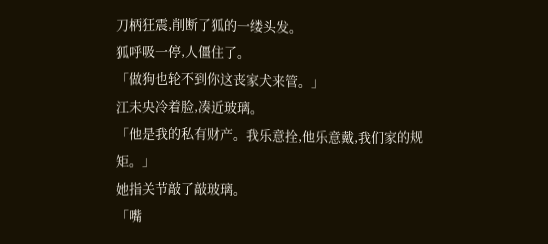刀柄狂震,削断了狐的一缕头发。
狐呼吸一停,人僵住了。
「做狗也轮不到你这丧家犬来管。」
江未央冷着脸,凑近玻璃。
「他是我的私有财产。我乐意拴,他乐意戴,我们家的规矩。」
她指关节敲了敲玻璃。
「嘴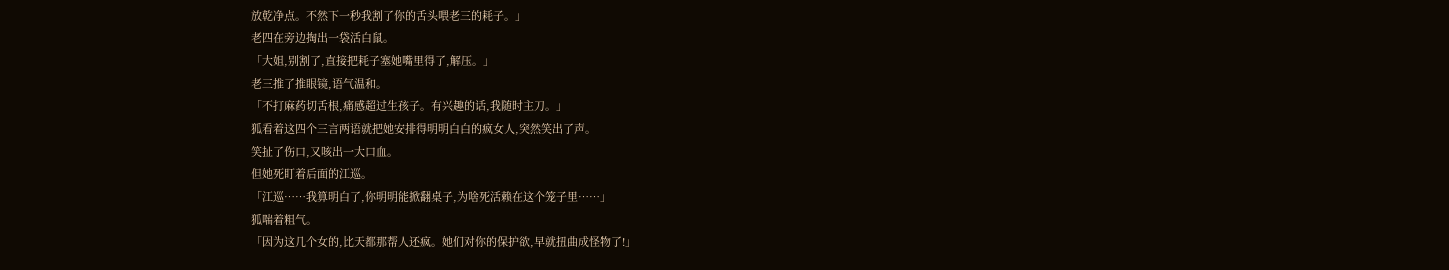放乾净点。不然下一秒我割了你的舌头喂老三的耗子。」
老四在旁边掏出一袋活白鼠。
「大姐,别割了,直接把耗子塞她嘴里得了,解压。」
老三推了推眼镜,语气温和。
「不打麻药切舌根,痛感超过生孩子。有兴趣的话,我随时主刀。」
狐看着这四个三言两语就把她安排得明明白白的疯女人,突然笑出了声。
笑扯了伤口,又咳出一大口血。
但她死盯着后面的江巡。
「江巡……我算明白了,你明明能掀翻桌子,为啥死活赖在这个笼子里……」
狐喘着粗气。
「因为这几个女的,比天都那帮人还疯。她们对你的保护欲,早就扭曲成怪物了!」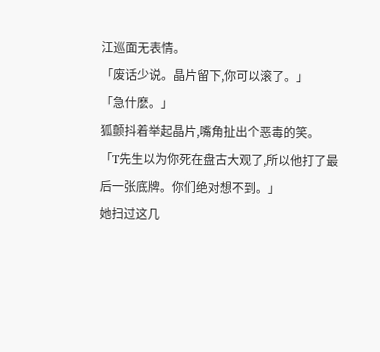江巡面无表情。
「废话少说。晶片留下,你可以滚了。」
「急什麽。」
狐颤抖着举起晶片,嘴角扯出个恶毒的笑。
「T先生以为你死在盘古大观了,所以他打了最后一张底牌。你们绝对想不到。」
她扫过这几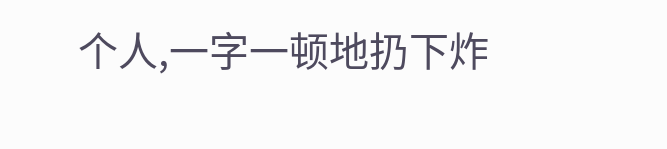个人,一字一顿地扔下炸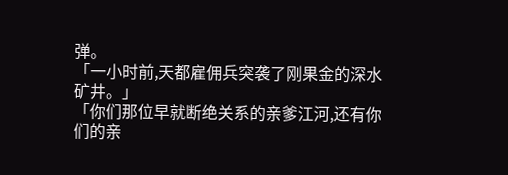弹。
「一小时前,天都雇佣兵突袭了刚果金的深水矿井。」
「你们那位早就断绝关系的亲爹江河,还有你们的亲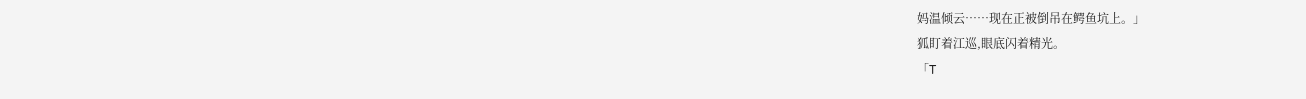妈温倾云……现在正被倒吊在鳄鱼坑上。」
狐盯着江巡,眼底闪着精光。
「T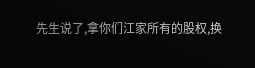先生说了,拿你们江家所有的股权,换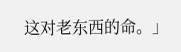这对老东西的命。」